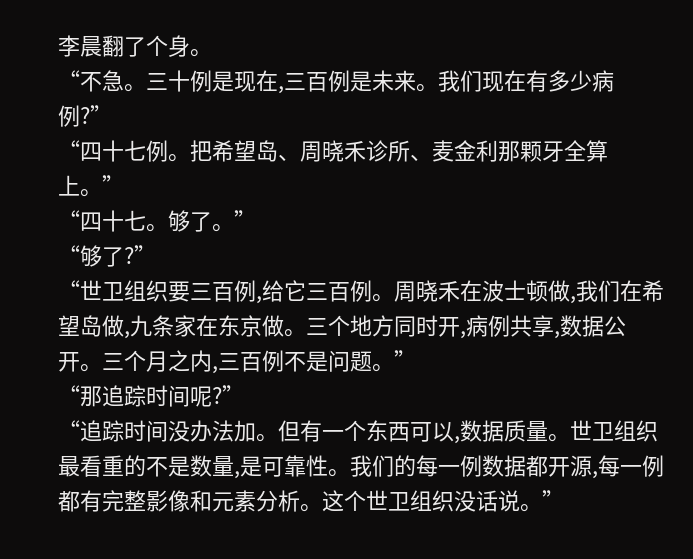李晨翻了个身。
“不急。三十例是现在,三百例是未来。我们现在有多少病例?”
“四十七例。把希望岛、周晓禾诊所、麦金利那颗牙全算上。”
“四十七。够了。”
“够了?”
“世卫组织要三百例,给它三百例。周晓禾在波士顿做,我们在希望岛做,九条家在东京做。三个地方同时开,病例共享,数据公开。三个月之内,三百例不是问题。”
“那追踪时间呢?”
“追踪时间没办法加。但有一个东西可以,数据质量。世卫组织最看重的不是数量,是可靠性。我们的每一例数据都开源,每一例都有完整影像和元素分析。这个世卫组织没话说。”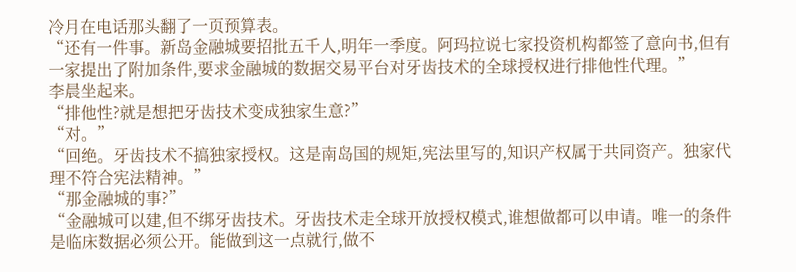冷月在电话那头翻了一页预算表。
“还有一件事。新岛金融城要招批五千人,明年一季度。阿玛拉说七家投资机构都签了意向书,但有一家提出了附加条件,要求金融城的数据交易平台对牙齿技术的全球授权进行排他性代理。”
李晨坐起来。
“排他性?就是想把牙齿技术变成独家生意?”
“对。”
“回绝。牙齿技术不搞独家授权。这是南岛国的规矩,宪法里写的,知识产权属于共同资产。独家代理不符合宪法精神。”
“那金融城的事?”
“金融城可以建,但不绑牙齿技术。牙齿技术走全球开放授权模式,谁想做都可以申请。唯一的条件是临床数据必须公开。能做到这一点就行,做不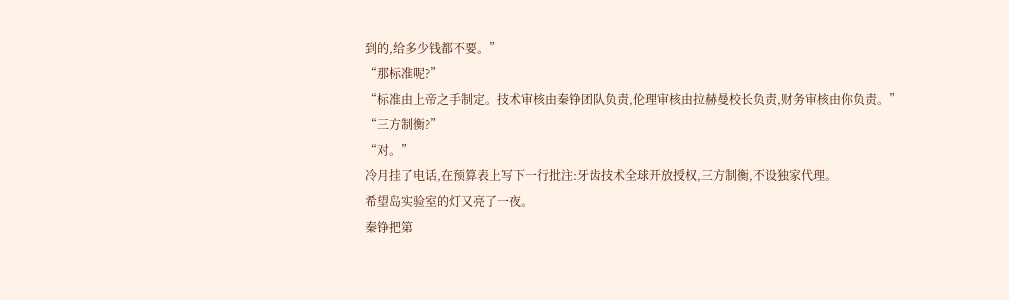到的,给多少钱都不要。”
“那标准呢?”
“标准由上帝之手制定。技术审核由秦铮团队负责,伦理审核由拉赫曼校长负责,财务审核由你负责。”
“三方制衡?”
“对。”
冷月挂了电话,在预算表上写下一行批注:牙齿技术全球开放授权,三方制衡,不设独家代理。
希望岛实验室的灯又亮了一夜。
秦铮把第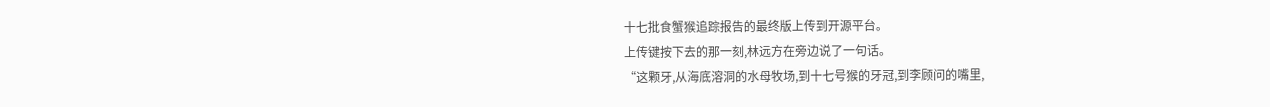十七批食蟹猴追踪报告的最终版上传到开源平台。
上传键按下去的那一刻,林远方在旁边说了一句话。
“这颗牙,从海底溶洞的水母牧场,到十七号猴的牙冠,到李顾问的嘴里,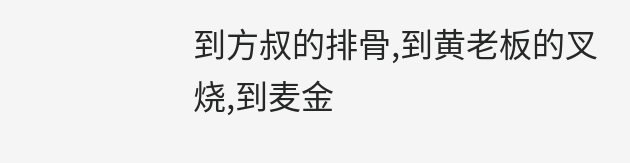到方叔的排骨,到黄老板的叉烧,到麦金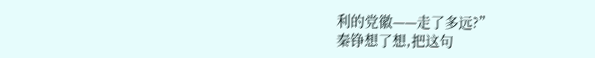利的党徽——走了多远?”
秦铮想了想,把这句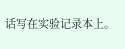话写在实验记录本上。